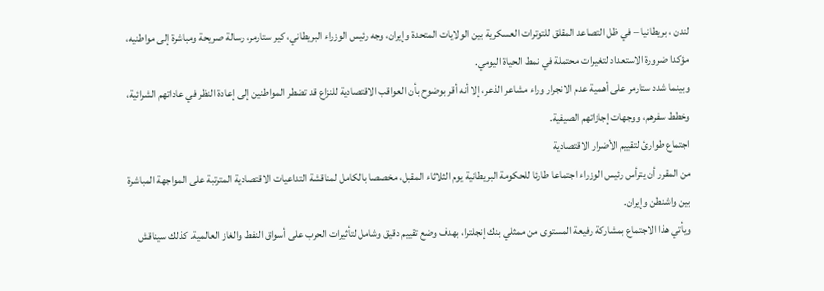لندن ، بريطانيا – في ظل التصاعد المقلق للتوترات العسكرية بين الولايات المتحدة وإيران، وجه رئيس الوزراء البريطاني، كير ستارمر، رسالة صريحة ومباشرة إلى مواطنيه، مؤكدا ضرورة الاستعداد لتغيرات محتملة في نمط الحياة اليومي.
وبينما شدد ستارمر على أهمية عدم الانجرار وراء مشاعر الذعر، إلا أنه أقر بوضوح بأن العواقب الاقتصادية للنزاع قد تضطر المواطنين إلى إعادة النظر في عاداتهم الشرائية، وخطط سفرهم، ووجهات إجازاتهم الصيفية.
اجتماع طوارئ لتقييم الأضرار الاقتصادية
من المقرر أن يترأس رئيس الوزراء اجتماعا طارئا للحكومة البريطانية يوم الثلاثاء المقبل، مخصصا بالكامل لمناقشة التداعيات الاقتصادية المترتبة على المواجهة المباشرة بين واشنطن وإيران.
ويأتي هذا الاجتماع بمشاركة رفيعة المستوى من ممثلي بنك إنجلترا، بهدف وضع تقييم دقيق وشامل لتأثيرات الحرب على أسواق النفط والغاز العالمية. كذلك سيناقش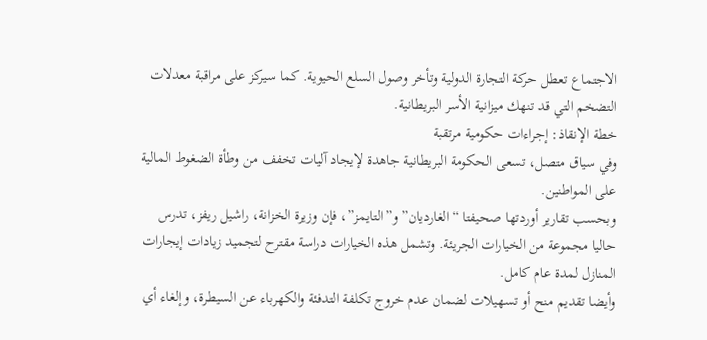الاجتماع تعطل حركة التجارة الدولية وتأخر وصول السلع الحيوية. كما سيركز على مراقبة معدلات التضخم التي قد تنهك ميزانية الأسر البريطانية.
خطة الإنقاذ: إجراءات حكومية مرتقبة
وفي سياق متصل، تسعى الحكومة البريطانية جاهدة لإيجاد آليات تخفف من وطأة الضغوط المالية على المواطنين.
وبحسب تقارير أوردتها صحيفتا “الغارديان” و”التايمز”، فإن وزيرة الخزانة، راشيل ريفز، تدرس حاليا مجموعة من الخيارات الجريئة. وتشمل هذه الخيارات دراسة مقترح لتجميد زيادات إيجارات المنازل لمدة عام كامل.
وأيضا تقديم منح أو تسهيلات لضمان عدم خروج تكلفة التدفئة والكهرباء عن السيطرة، وإلغاء أي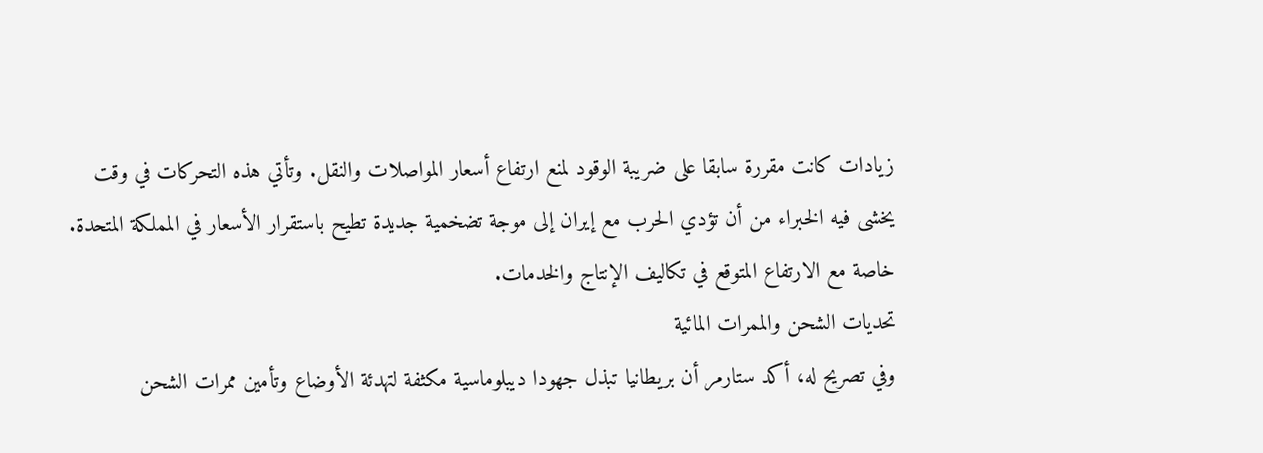زيادات كانت مقررة سابقا على ضريبة الوقود لمنع ارتفاع أسعار المواصلات والنقل. وتأتي هذه التحركات في وقت يخشى فيه الخبراء من أن تؤدي الحرب مع إيران إلى موجة تضخمية جديدة تطيح باستقرار الأسعار في المملكة المتحدة. خاصة مع الارتفاع المتوقع في تكاليف الإنتاج والخدمات.
تحديات الشحن والممرات المائية
وفي تصريح له، أكد ستارمر أن بريطانيا تبذل جهودا ديبلوماسية مكثفة لتهدئة الأوضاع وتأمين ممرات الشحن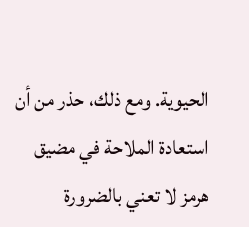الحيوية. ومع ذلك، حذر من أن استعادة الملاحة في مضيق هرمز لا تعني بالضرورة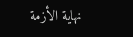نهاية الأزمة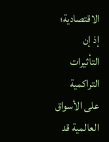الاقتصادية؛ إذ إن التأثيرات التراكمية على الأسواق العالمية قد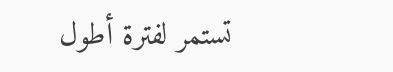تستمر لفترة أطول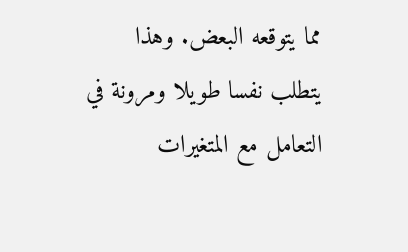مما يتوقعه البعض. وهذا يتطلب نفسا طويلا ومرونة في التعامل مع المتغيرات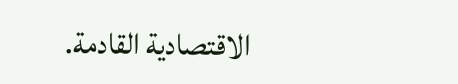الاقتصادية القادمة.